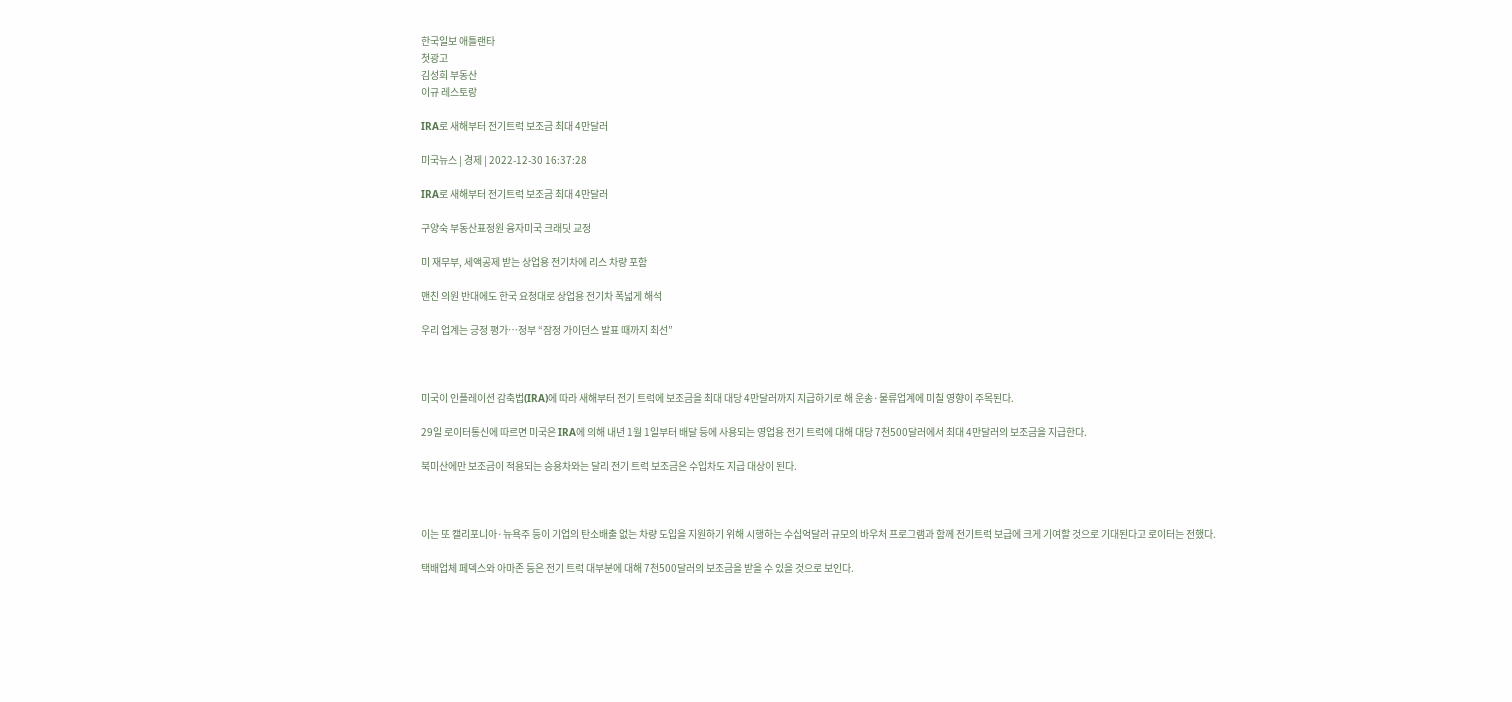한국일보 애틀랜타
첫광고
김성희 부동산
이규 레스토랑

IRA로 새해부터 전기트럭 보조금 최대 4만달러

미국뉴스 | 경제 | 2022-12-30 16:37:28

IRA로 새해부터 전기트럭 보조금 최대 4만달러

구양숙 부동산표정원 융자미국 크래딧 교정

미 재무부, 세액공제 받는 상업용 전기차에 리스 차량 포함

맨친 의원 반대에도 한국 요청대로 상업용 전기차 폭넓게 해석

우리 업계는 긍정 평가…정부 “잠정 가이던스 발표 때까지 최선”



미국이 인플레이션 감축법(IRA)에 따라 새해부터 전기 트럭에 보조금을 최대 대당 4만달러까지 지급하기로 해 운송·물류업계에 미칠 영향이 주목된다.

29일 로이터통신에 따르면 미국은 IRA에 의해 내년 1월 1일부터 배달 등에 사용되는 영업용 전기 트럭에 대해 대당 7천500달러에서 최대 4만달러의 보조금을 지급한다.

북미산에만 보조금이 적용되는 승용차와는 달리 전기 트럭 보조금은 수입차도 지급 대상이 된다.



이는 또 캘리포니아·뉴욕주 등이 기업의 탄소배출 없는 차량 도입을 지원하기 위해 시행하는 수십억달러 규모의 바우처 프로그램과 함께 전기트럭 보급에 크게 기여할 것으로 기대된다고 로이터는 전했다.

택배업체 페덱스와 아마존 등은 전기 트럭 대부분에 대해 7천500달러의 보조금을 받을 수 있을 것으로 보인다.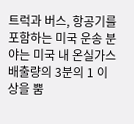트럭과 버스, 항공기를 포함하는 미국 운송 분야는 미국 내 온실가스 배출량의 3분의 1 이상을 뿜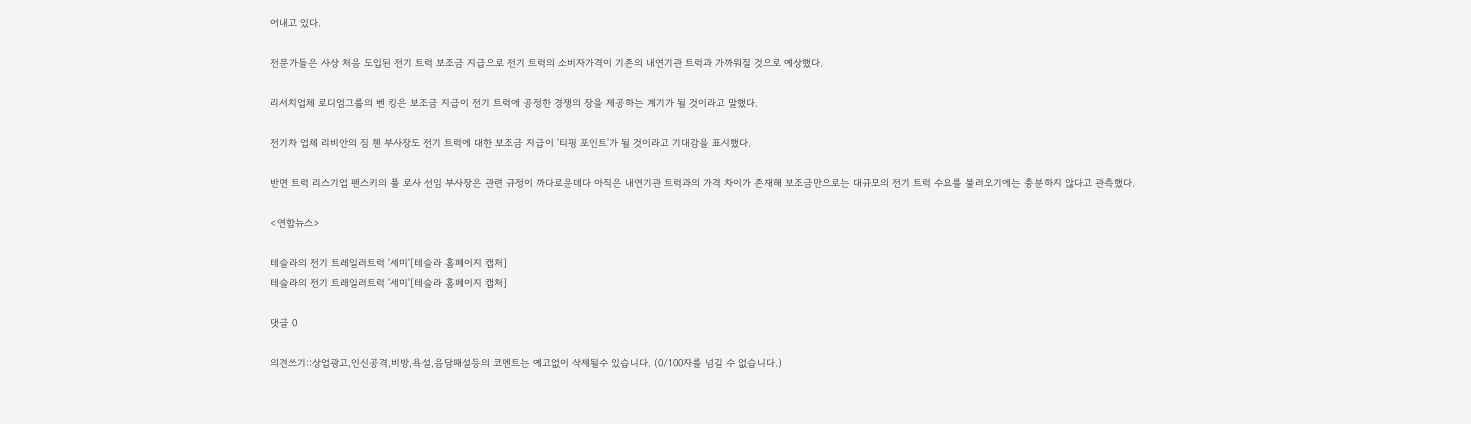어내고 있다.

전문가들은 사상 처음 도입된 전기 트럭 보조금 지급으로 전기 트럭의 소비자가격이 기존의 내연기관 트럭과 가까워질 것으로 예상했다.

리서치업체 로디엄그룹의 벤 킹은 보조금 지급이 전기 트럭에 공정한 경쟁의 장을 제공하는 계기가 될 것이라고 말했다.

전기차 업체 리비안의 짐 첸 부사장도 전기 트럭에 대한 보조금 지급이 '티핑 포인트'가 될 것이라고 기대감을 표시했다.

반면 트럭 리스기업 펜스키의 폴 로사 선임 부사장은 관련 규정이 까다로운데다 아직은 내연기관 트럭과의 가격 차이가 존재해 보조금만으로는 대규모의 전기 트럭 수요를 불러오기에는 충분하지 않다고 관측했다.

<연합뉴스>

테슬라의 전기 트레일러트럭 '세미'[테슬라 홈페이지 캡처]
테슬라의 전기 트레일러트럭 '세미'[테슬라 홈페이지 캡처]

댓글 0

의견쓰기::상업광고,인신공격,비방,욕설,음담패설등의 코멘트는 예고없이 삭제될수 있습니다. (0/100자를 넘길 수 없습니다.)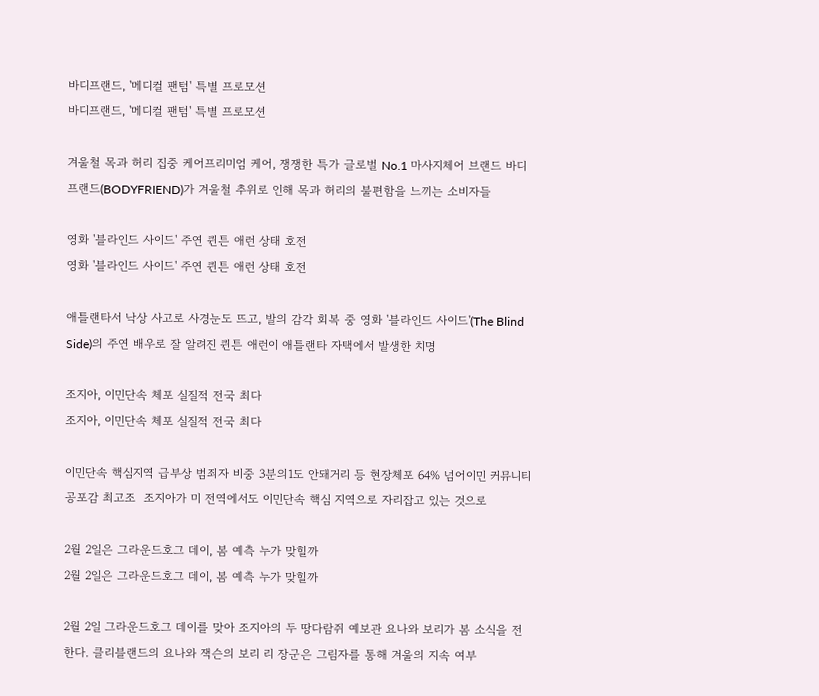바디프랜드, '메디컬 팬텀' 특별 프로모션
바디프랜드, '메디컬 팬텀' 특별 프로모션

겨울철 목과 허리 집중 케어프리미엄 케어, 쟁쟁한 특가 글로벌 No.1 마사지체어 브랜드 바디프랜드(BODYFRIEND)가 겨울철 추위로 인해 목과 허리의 불편함을 느끼는 소비자들

영화 '블라인드 사이드' 주연 퀸튼 애런 상태 호전
영화 '블라인드 사이드' 주연 퀸튼 애런 상태 호전

애틀랜타서 낙상 사고로 사경눈도 뜨고, 발의 감각 회복 중 영화 '블라인드 사이드'(The Blind Side)의 주연 배우로 잘 알려진 퀸튼 애런이 애틀랜타 자택에서 발생한 치명

조지아, 이민단속 체포 실질적 전국 최다
조지아, 이민단속 체포 실질적 전국 최다

이민단속 핵심지역 급부상 범죄자 비중 3분의1도 안돼거리 등 현장체포 64% 넘어이민 커뮤니티 공포감 최고조  조지아가 미 전역에서도 이민단속 핵심 지역으로 자리잡고 있는 것으로

2월 2일은 그라운드호그 데이, 봄 예측 누가 맞힐까
2월 2일은 그라운드호그 데이, 봄 예측 누가 맞힐까

2월 2일 그라운드호그 데이를 맞아 조지아의 두 땅다람쥐 예보관 요나와 보리가 봄 소식을 전한다. 클리블랜드의 요나와 잭슨의 보리 리 장군은 그림자를 통해 겨울의 지속 여부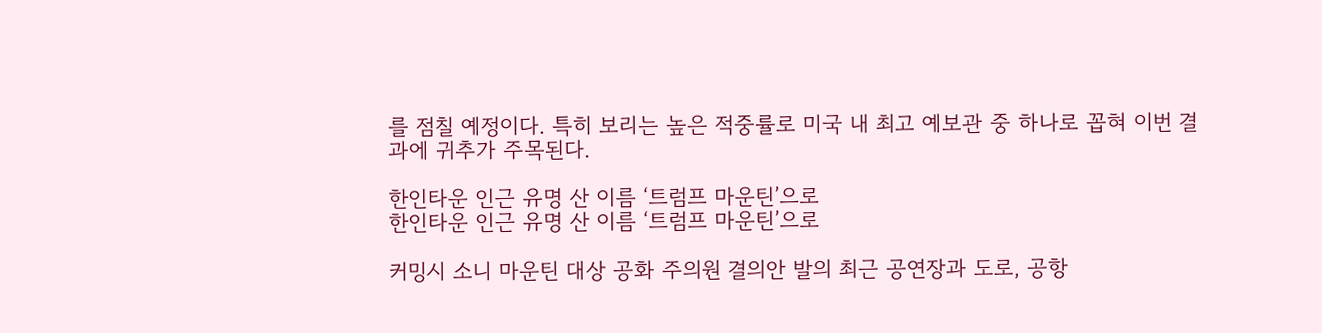를 점칠 예정이다. 특히 보리는 높은 적중률로 미국 내 최고 예보관 중 하나로 꼽혀 이번 결과에 귀추가 주목된다.

한인타운 인근 유명 산 이름 ‘트럼프 마운틴’으로
한인타운 인근 유명 산 이름 ‘트럼프 마운틴’으로

커밍시 소니 마운틴 대상 공화 주의원 결의안 발의 최근 공연장과 도로, 공항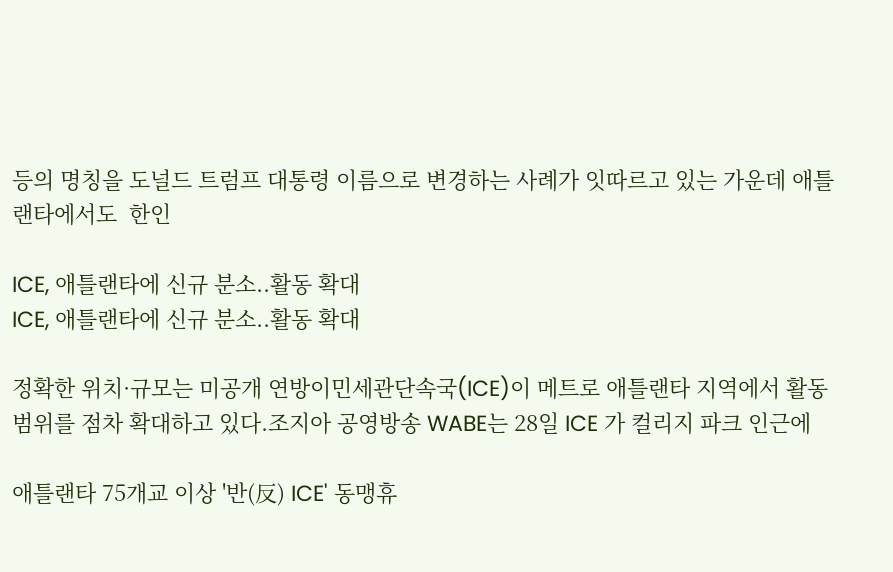등의 명칭을 도널드 트럼프 대통령 이름으로 변경하는 사례가 잇따르고 있는 가운데 애틀랜타에서도  한인

ICE, 애틀랜타에 신규 분소..활동 확대
ICE, 애틀랜타에 신규 분소..활동 확대

정확한 위치·규모는 미공개 연방이민세관단속국(ICE)이 메트로 애틀랜타 지역에서 활동 범위를 점차 확대하고 있다.조지아 공영방송 WABE는 28일 ICE 가 컬리지 파크 인근에

애틀랜타 75개교 이상 '반(反) ICE' 동맹휴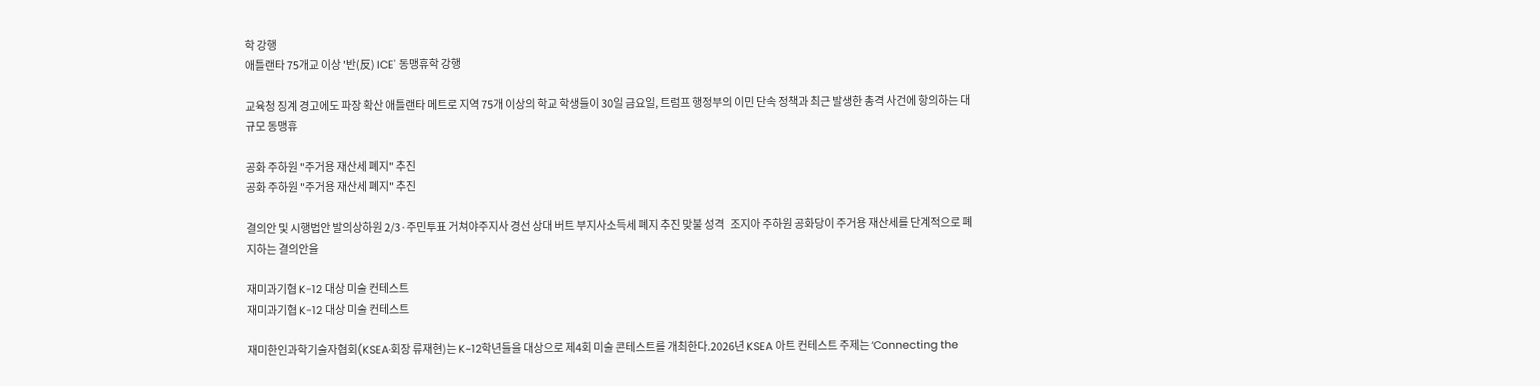학 강행
애틀랜타 75개교 이상 '반(反) ICE' 동맹휴학 강행

교육청 징계 경고에도 파장 확산 애틀랜타 메트로 지역 75개 이상의 학교 학생들이 30일 금요일, 트럼프 행정부의 이민 단속 정책과 최근 발생한 총격 사건에 항의하는 대규모 동맹휴

공화 주하원 "주거용 재산세 폐지" 추진
공화 주하원 "주거용 재산세 폐지" 추진

결의안 및 시행법안 발의상하원 2/3·주민투표 거쳐야주지사 경선 상대 버트 부지사소득세 폐지 추진 맞불 성격   조지아 주하원 공화당이 주거용 재산세를 단계적으로 폐지하는 결의안을

재미과기협 K-12 대상 미술 컨테스트
재미과기협 K-12 대상 미술 컨테스트

재미한인과학기술자협회(KSEA·회장 류재현)는 K~12학년들을 대상으로 제4회 미술 콘테스트를 개최한다.2026년 KSEA 아트 컨테스트 주제는 ‘Connecting the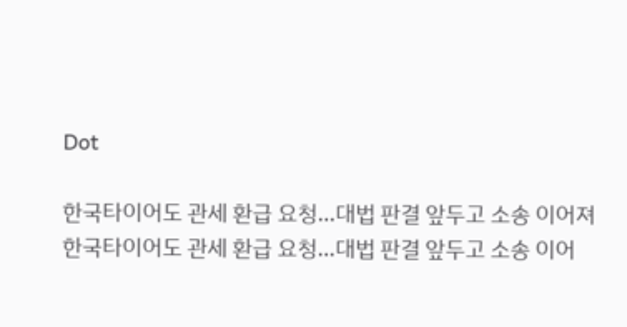Dot

한국타이어도 관세 환급 요청…대법 판결 앞두고 소송 이어져
한국타이어도 관세 환급 요청…대법 판결 앞두고 소송 이어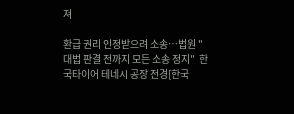져

환급 권리 인정받으려 소송…법원 "대법 판결 전까지 모든 소송 정지"  한국타이어 테네시 공장 전경[한국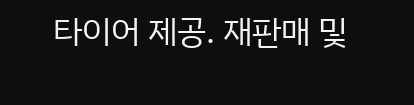타이어 제공. 재판매 및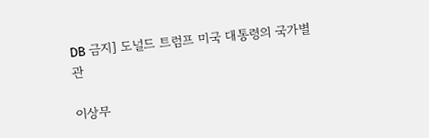DB 금지] 도널드 트럼프 미국 대통령의 국가별 관

이상무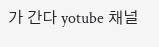가 간다 yotube 채널